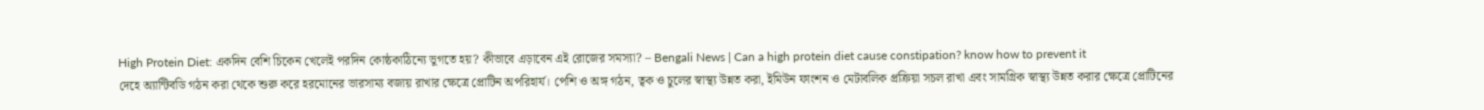High Protein Diet: একদিন বেশি চিকেন খেলেই পরদিন কোষ্ঠকাঠিন্যে ভুগতে হয়? কীভাবে এড়াবেন এই রোজের সমস্যা? – Bengali News | Can a high protein diet cause constipation? know how to prevent it
দেহে অ্যান্টিবডি গঠন করা থেকে শুরু করে হরমোনের ভারসাম্য বজায় রাখার ক্ষেত্রে প্রোটিন অপরিহার্য। পেশি ও অঙ্গ গঠন, ত্বক ও চুলের স্বাস্থ্য উন্নত করা, ইমিউন ফাংশন ও মেটাবলিক প্রক্রিয়া সচল রাখা এবং সামগ্রিক স্বাস্থ্য উন্নত করার ক্ষেত্রে প্রোটিনের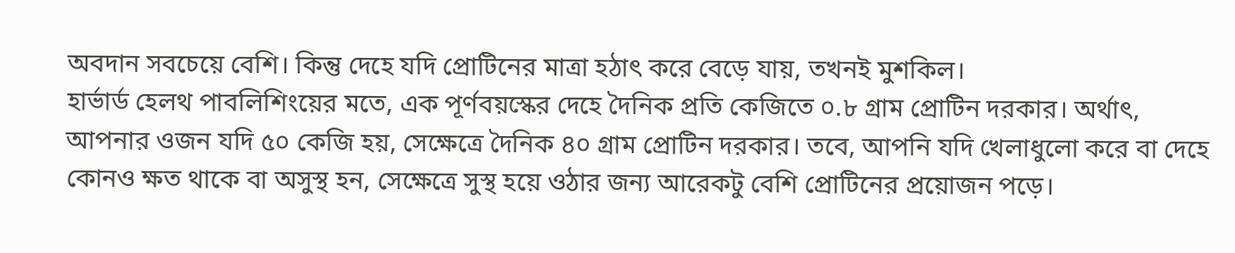অবদান সবচেয়ে বেশি। কিন্তু দেহে যদি প্রোটিনের মাত্রা হঠাৎ করে বেড়ে যায়, তখনই মুশকিল।
হার্ভার্ড হেলথ পাবলিশিংয়ের মতে, এক পূর্ণবয়স্কের দেহে দৈনিক প্রতি কেজিতে ০.৮ গ্রাম প্রোটিন দরকার। অর্থাৎ, আপনার ওজন যদি ৫০ কেজি হয়, সেক্ষেত্রে দৈনিক ৪০ গ্রাম প্রোটিন দরকার। তবে, আপনি যদি খেলাধুলো করে বা দেহে কোনও ক্ষত থাকে বা অসুস্থ হন, সেক্ষেত্রে সুস্থ হয়ে ওঠার জন্য আরেকটু বেশি প্রোটিনের প্রয়োজন পড়ে।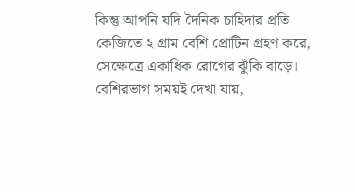কিন্তু আপনি যদি দৈনিক চাহিদার প্রতি কেজিতে ২ গ্রাম বেশি প্রোটিন গ্রহণ করে, সেক্ষেত্রে একাধিক রোগের ঝুঁকি বাড়ে। বেশিরভাগ সময়ই দেখা যায়,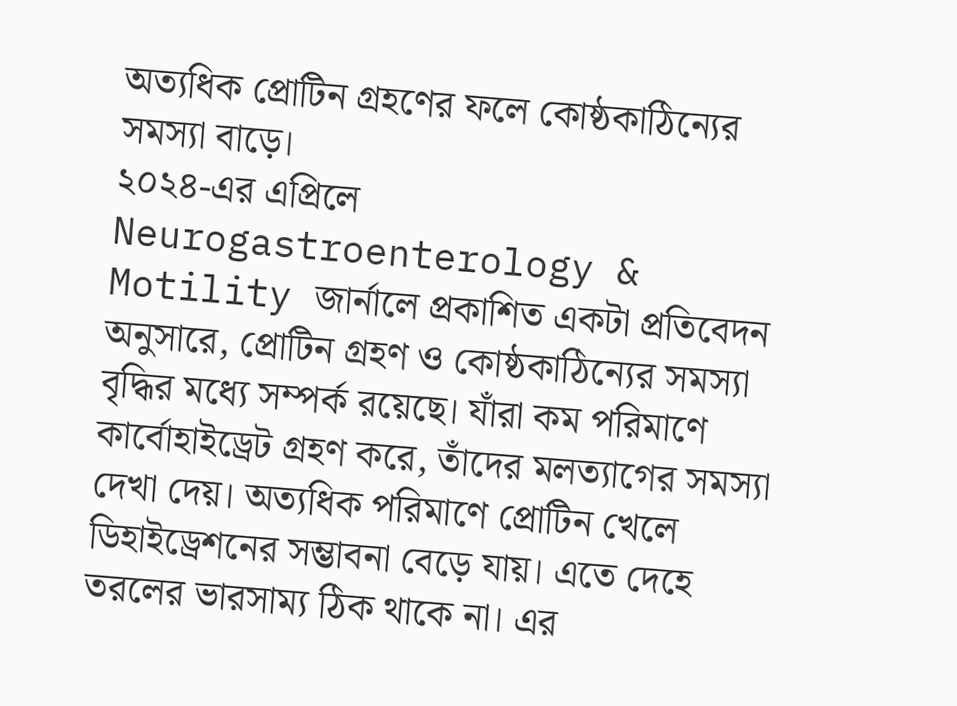অত্যধিক প্রোটিন গ্রহণের ফলে কোষ্ঠকাঠিন্যের সমস্যা বাড়ে।
২০২৪-এর এপ্রিলে Neurogastroenterology & Motility জার্নালে প্রকাশিত একটা প্রতিবেদন অনুসারে, প্রোটিন গ্রহণ ও কোষ্ঠকাঠিন্যের সমস্যা বৃদ্ধির মধ্যে সম্পর্ক রয়েছে। যাঁরা কম পরিমাণে কার্বোহাইড্রেট গ্রহণ করে, তাঁদের মলত্যাগের সমস্যা দেখা দেয়। অত্যধিক পরিমাণে প্রোটিন খেলে ডিহাইড্রেশনের সম্ভাবনা বেড়ে যায়। এতে দেহে তরলের ভারসাম্য ঠিক থাকে না। এর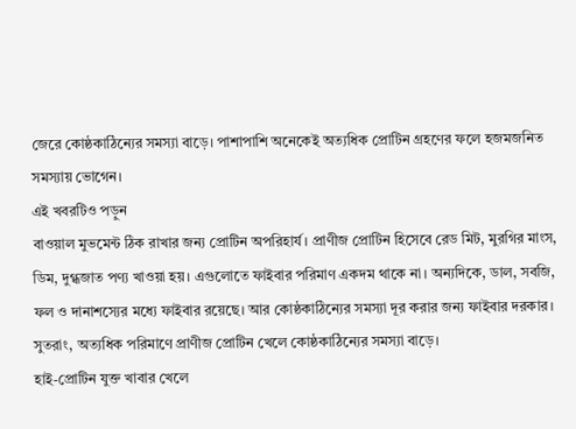জেরে কোষ্ঠকাঠিন্যের সমস্যা বাড়ে। পাশাপাশি অনেকেই অত্যধিক প্রোটিন গ্রহণের ফলে হজমজনিত সমস্যায় ভোগেন।
এই খবরটিও পড়ুন
বাওয়াল মুভমেন্ট ঠিক রাখার জন্য প্রোটিন অপরিহার্য। প্রাণীজ প্রোটিন হিসেবে রেড মিট, মুরগির মাংস, ডিম, দুগ্ধজাত পণ্য খাওয়া হয়। এগুলোতে ফাইবার পরিমাণ একদম থাকে না। অন্যদিকে, ডাল, সবজি, ফল ও দানাশস্যের মধ্যে ফাইবার রয়েছে। আর কোষ্ঠকাঠিন্যের সমস্যা দূর করার জন্য ফাইবার দরকার। সুতরাং, অত্যধিক পরিমাণে প্রাণীজ প্রোটিন খেলে কোষ্ঠকাঠিন্যের সমস্যা বাড়ে।
হাই-প্রোটিন যুক্ত খাবার খেলে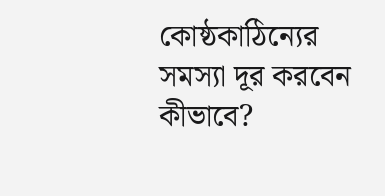কোষ্ঠকাঠিন্যের সমস্যা দূর করবেন কীভাবে?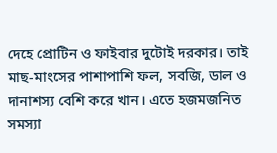দেহে প্রোটিন ও ফাইবার দুটোই দরকার। তাই মাছ-মাংসের পাশাপাশি ফল, সবজি, ডাল ও দানাশস্য বেশি করে খান। এতে হজমজনিত সমস্যা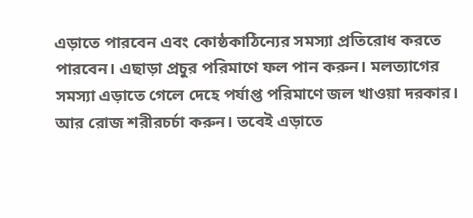এড়াতে পারবেন এবং কোষ্ঠকাঠিন্যের সমস্যা প্রতিরোধ করতে পারবেন। এছাড়া প্রচুর পরিমাণে ফল পান করুন। মলত্যাগের সমস্যা এড়াতে গেলে দেহে পর্যাপ্ত পরিমাণে জল খাওয়া দরকার। আর রোজ শরীরচর্চা করুন। তবেই এড়াতে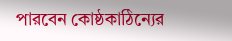পারবেন কোষ্ঠকাঠিন্যের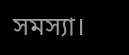সমস্যা।